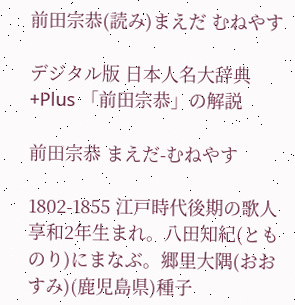前田宗恭(読み)まえだ むねやす

デジタル版 日本人名大辞典+Plus 「前田宗恭」の解説

前田宗恭 まえだ-むねやす

1802-1855 江戸時代後期の歌人
享和2年生まれ。八田知紀(とものり)にまなぶ。郷里大隅(おおすみ)(鹿児島県)種子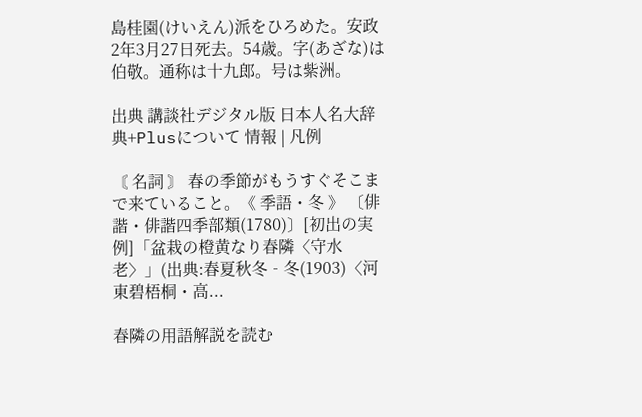島桂園(けいえん)派をひろめた。安政2年3月27日死去。54歳。字(あざな)は伯敬。通称は十九郎。号は紫洲。

出典 講談社デジタル版 日本人名大辞典+Plusについて 情報 | 凡例

〘 名詞 〙 春の季節がもうすぐそこまで来ていること。《 季語・冬 》 〔俳諧・俳諧四季部類(1780)〕[初出の実例]「盆栽の橙黄なり春隣〈守水老〉」(出典:春夏秋冬‐冬(1903)〈河東碧梧桐・高...

春隣の用語解説を読む